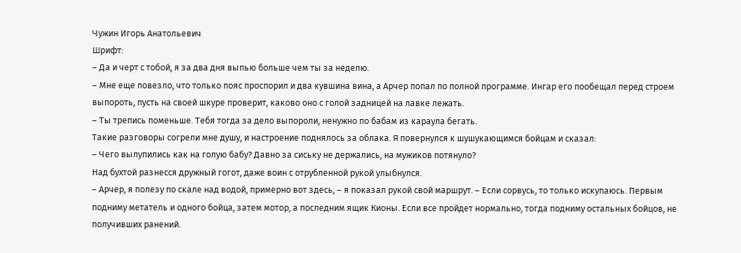Чужин Игорь Анатольевич
Шрифт:
– Да и черт с тобой, я за два дня выпью больше чем ты за неделю.
– Мне еще повезло, что только пояс проспорил и два кувшина вина, а Арчер попал по полной программе. Ингар его пообещал перед строем выпороть, пусть на своей шкуре проверит, каково оно с голой задницей на лавке лежать.
– Ты трепись поменьше. Тебя тогда за дело выпороли, ненужно по бабам из караула бегать.
Такие разговоры согрели мне душу, и настроение поднялось за облака. Я повернулся к шушукающимся бойцам и сказал:
– Чего вылупились как на голую бабу? Давно за сиську не держались, на мужиков потянуло?
Над бухтой разнесся дружный гогот, даже воин с отрубленной рукой улыбнулся.
– Арчер, я полезу по скале над водой, примерно вот здесь, – я показал рукой свой маршрут. – Если сорвусь, то только искупаюсь. Первым подниму метатель и одного бойца, затем мотор, а последним ящик Кионы. Если все пройдет нормально, тогда подниму остальных бойцов, не получивших ранений.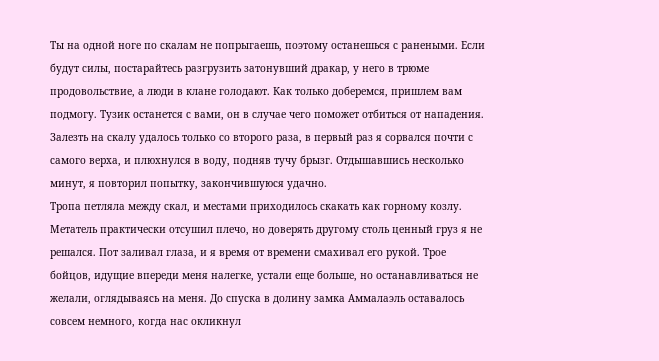Ты на одной ноге по скалам не попрыгаешь, поэтому останешься с ранеными. Если будут силы, постарайтесь разгрузить затонувший дракар, у него в трюме продовольствие, а люди в клане голодают. Как только доберемся, пришлем вам подмогу. Тузик останется с вами, он в случае чего поможет отбиться от нападения.
Залезть на скалу удалось только со второго раза, в первый раз я сорвался почти с самого верха, и плюхнулся в воду, подняв тучу брызг. Отдышавшись несколько минут, я повторил попытку, закончившуюся удачно.
Тропа петляла между скал, и местами приходилось скакать как горному козлу. Метатель практически отсушил плечо, но доверять другому столь ценный груз я не решался. Пот заливал глаза, и я время от времени смахивал его рукой. Трое бойцов, идущие впереди меня налегке, устали еще больше, но останавливаться не желали, оглядываясь на меня. До спуска в долину замка Аммалаэль оставалось совсем немного, когда нас окликнул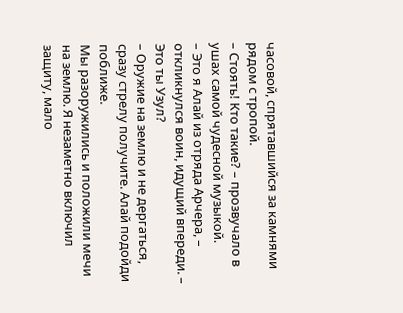часовой, спрятавшийся за камнями рядом с тропой.
– Стоять! Кто такие? – прозвучало в ушах самой чудесной музыкой.
– Это я Алай из отряда Арчера, – откликнулся воин, идущий впереди. – Это ты Узул?
– Оружие на землю и не дергаться, сразу стрелу получите. Алай подойди поближе.
Мы разоружились и положили мечи на землю. Я незаметно включил защиту, мало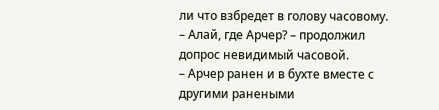ли что взбредет в голову часовому.
– Алай, где Арчер? – продолжил допрос невидимый часовой.
– Арчер ранен и в бухте вместе с другими ранеными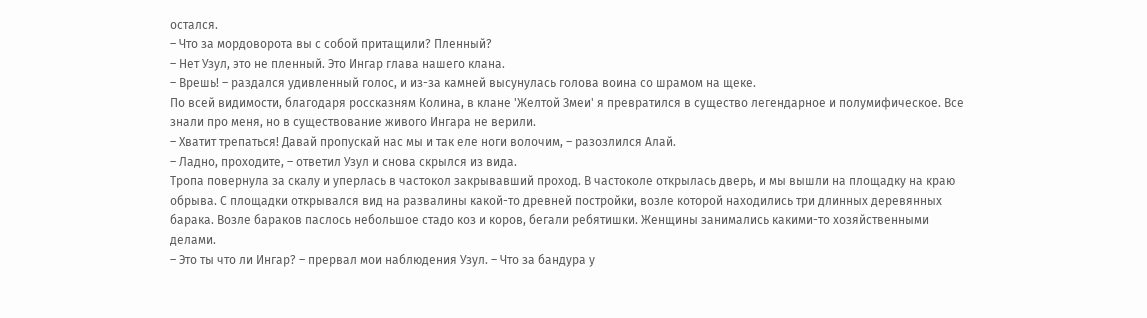остался.
– Что за мордоворота вы с собой притащили? Пленный?
– Нет Узул, это не пленный. Это Ингар глава нашего клана.
– Врешь! – раздался удивленный голос, и из-за камней высунулась голова воина со шрамом на щеке.
По всей видимости, благодаря россказням Колина, в клане 'Желтой Змеи' я превратился в существо легендарное и полумифическое. Все знали про меня, но в существование живого Ингара не верили.
– Хватит трепаться! Давай пропускай нас мы и так еле ноги волочим, – разозлился Алай.
– Ладно, проходите, – ответил Узул и снова скрылся из вида.
Тропа повернула за скалу и уперлась в частокол закрывавший проход. В частоколе открылась дверь, и мы вышли на площадку на краю обрыва. С площадки открывался вид на развалины какой-то древней постройки, возле которой находились три длинных деревянных барака. Возле бараков паслось небольшое стадо коз и коров, бегали ребятишки. Женщины занимались какими-то хозяйственными делами.
– Это ты что ли Ингар? – прервал мои наблюдения Узул. – Что за бандура у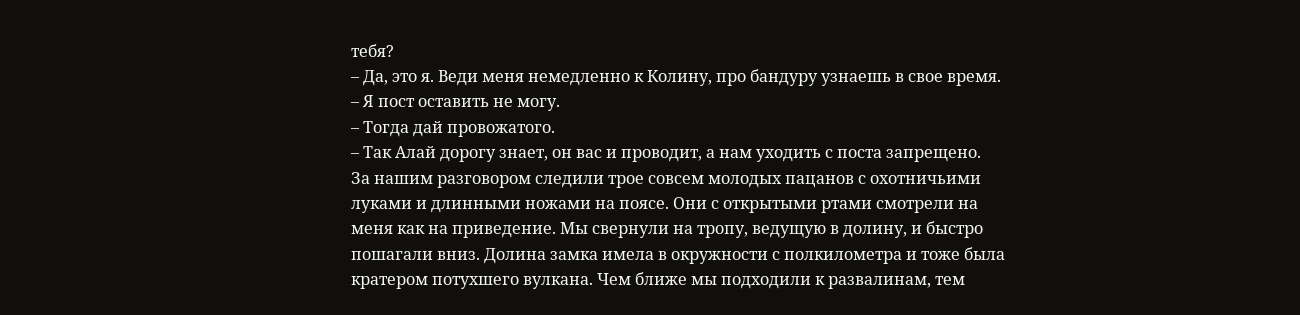тебя?
– Да, это я. Веди меня немедленно к Колину, про бандуру узнаешь в свое время.
– Я пост оставить не могу.
– Тогда дай провожатого.
– Так Алай дорогу знает, он вас и проводит, а нам уходить с поста запрещено.
За нашим разговором следили трое совсем молодых пацанов с охотничьими луками и длинными ножами на поясе. Они с открытыми ртами смотрели на меня как на приведение. Мы свернули на тропу, ведущую в долину, и быстро пошагали вниз. Долина замка имела в окружности с полкилометра и тоже была кратером потухшего вулкана. Чем ближе мы подходили к развалинам, тем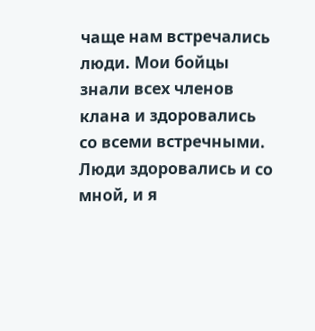чаще нам встречались люди. Мои бойцы знали всех членов клана и здоровались со всеми встречными. Люди здоровались и со мной, и я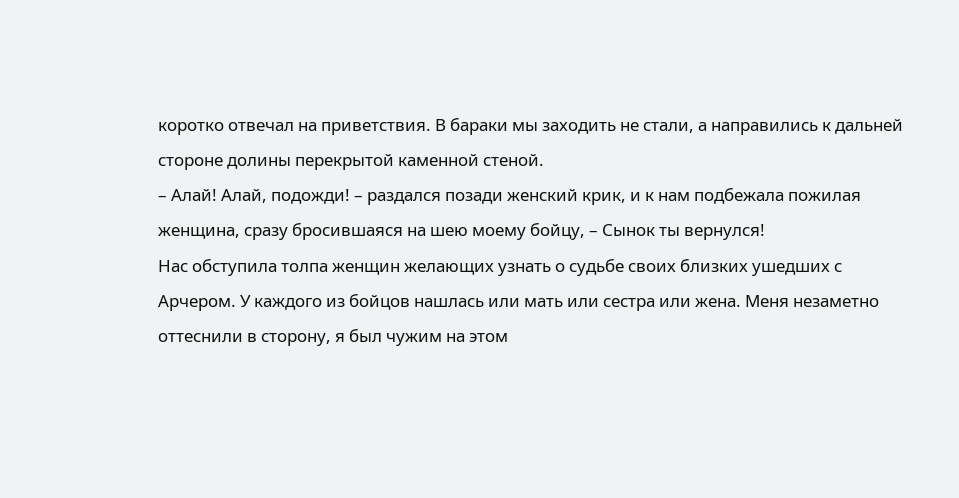коротко отвечал на приветствия. В бараки мы заходить не стали, а направились к дальней стороне долины перекрытой каменной стеной.
– Алай! Алай, подожди! – раздался позади женский крик, и к нам подбежала пожилая женщина, сразу бросившаяся на шею моему бойцу, – Сынок ты вернулся!
Нас обступила толпа женщин желающих узнать о судьбе своих близких ушедших с Арчером. У каждого из бойцов нашлась или мать или сестра или жена. Меня незаметно оттеснили в сторону, я был чужим на этом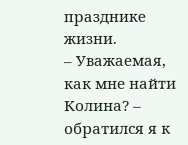празднике жизни.
– Уважаемая, как мне найти Колина? – обратился я к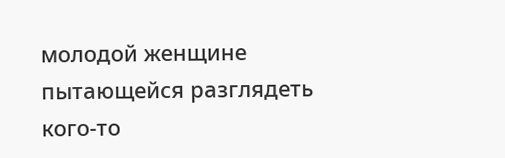молодой женщине пытающейся разглядеть кого-то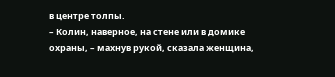в центре толпы.
– Колин, наверное, на стене или в домике охраны, – махнув рукой, сказала женщина,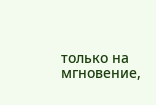только на мгновение,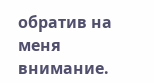обратив на меня внимание.